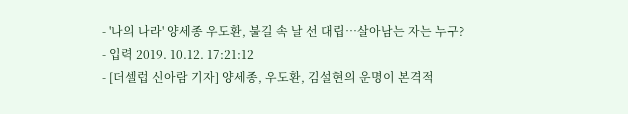- '나의 나라' 양세종 우도환, 불길 속 날 선 대립…살아남는 자는 누구?
- 입력 2019. 10.12. 17:21:12
- [더셀럽 신아람 기자] 양세종, 우도환, 김설현의 운명이 본격적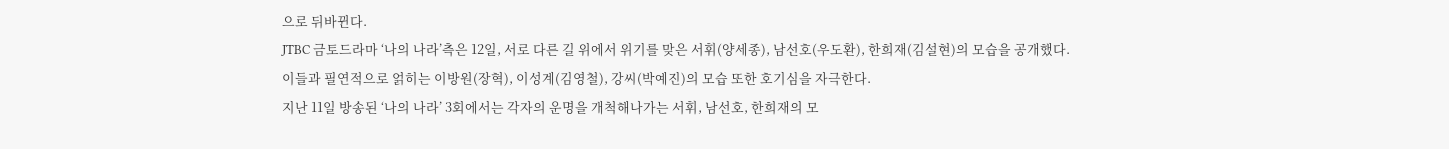으로 뒤바뀐다.
JTBC 금토드라마 ‘나의 나라’측은 12일, 서로 다른 길 위에서 위기를 맞은 서휘(양세종), 남선호(우도환), 한희재(김설현)의 모습을 공개했다.
이들과 필연적으로 얽히는 이방원(장혁), 이성계(김영철), 강씨(박예진)의 모습 또한 호기심을 자극한다.
지난 11일 방송된 ‘나의 나라’ 3회에서는 각자의 운명을 개척해나가는 서휘, 남선호, 한희재의 모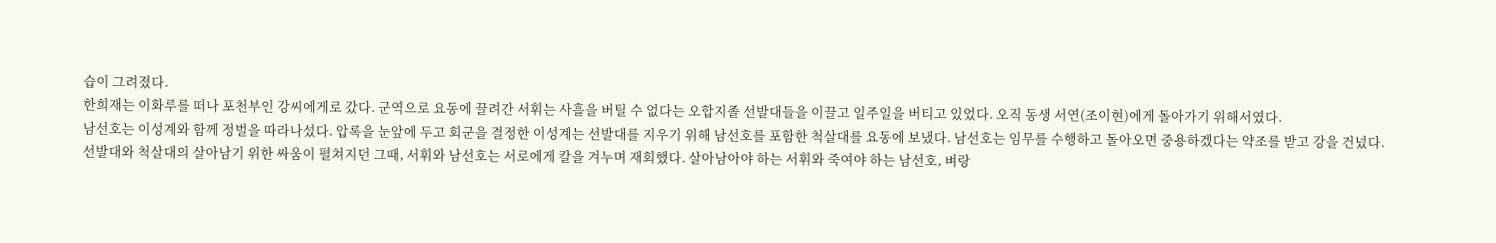습이 그려졌다.
한희재는 이화루를 떠나 포천부인 강씨에게로 갔다. 군역으로 요동에 끌려간 서휘는 사흘을 버틸 수 없다는 오합지졸 선발대들을 이끌고 일주일을 버티고 있었다. 오직 동생 서연(조이현)에게 돌아가기 위해서였다.
남선호는 이성계와 함께 정벌을 따라나섰다. 압록을 눈앞에 두고 회군을 결정한 이성계는 선발대를 지우기 위해 남선호를 포함한 척살대를 요동에 보냈다. 남선호는 임무를 수행하고 돌아오면 중용하겠다는 약조를 받고 강을 건넜다.
선발대와 척살대의 살아남기 위한 싸움이 펼쳐지던 그때, 서휘와 남선호는 서로에게 칼을 겨누며 재회했다. 살아남아야 하는 서휘와 죽여야 하는 남선호, 벼랑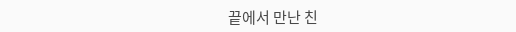끝에서 만난 친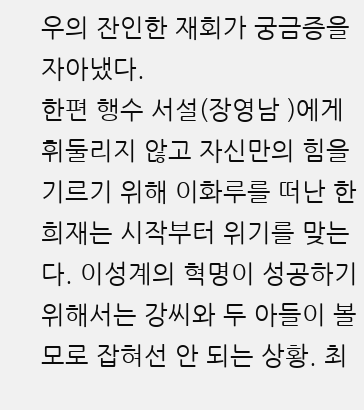우의 잔인한 재회가 궁금증을 자아냈다.
한편 행수 서설(장영남 )에게 휘둘리지 않고 자신만의 힘을 기르기 위해 이화루를 떠난 한희재는 시작부터 위기를 맞는다. 이성계의 혁명이 성공하기 위해서는 강씨와 두 아들이 볼모로 잡혀선 안 되는 상황. 최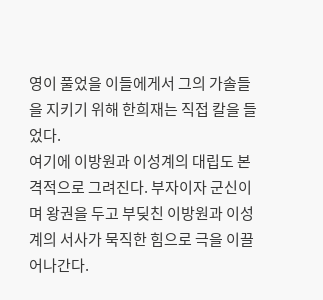영이 풀었을 이들에게서 그의 가솔들을 지키기 위해 한희재는 직접 칼을 들었다.
여기에 이방원과 이성계의 대립도 본격적으로 그려진다. 부자이자 군신이며 왕권을 두고 부딪친 이방원과 이성계의 서사가 묵직한 힘으로 극을 이끌어나간다.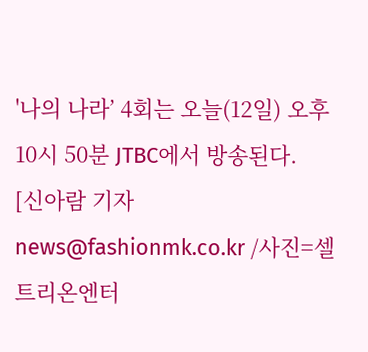'나의 나라’ 4회는 오늘(12일) 오후 10시 50분 JTBC에서 방송된다.
[신아람 기자 news@fashionmk.co.kr /사진=셀트리온엔터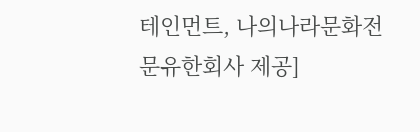테인먼트, 나의나라문화전문유한회사 제공]